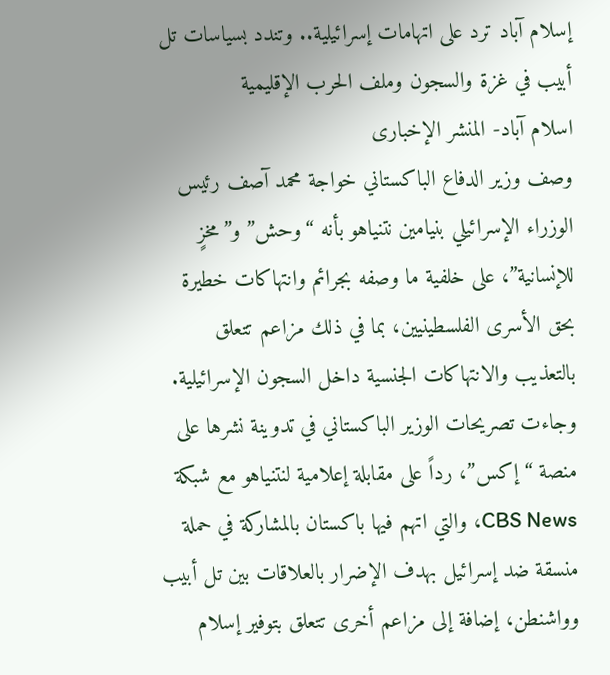إسلام آباد ترد على اتهامات إسرائيلية.. وتندد بسياسات تل أبيب في غزة والسجون وملف الحرب الإقليمية
اسلام آباد- المنشر الإخبارى
وصف وزير الدفاع الباكستاني خواجة محمد آصف رئيس الوزراء الإسرائيلي بنيامين نتنياهو بأنه “وحش” و”مخزٍ للإنسانية”، على خلفية ما وصفه بجرائم وانتهاكات خطيرة بحق الأسرى الفلسطينيين، بما في ذلك مزاعم تتعلق بالتعذيب والانتهاكات الجنسية داخل السجون الإسرائيلية.
وجاءت تصريحات الوزير الباكستاني في تدوينة نشرها على منصة “إكس”، رداً على مقابلة إعلامية لنتنياهو مع شبكة CBS News، والتي اتهم فيها باكستان بالمشاركة في حملة منسقة ضد إسرائيل بهدف الإضرار بالعلاقات بين تل أبيب وواشنطن، إضافة إلى مزاعم أخرى تتعلق بتوفير إسلام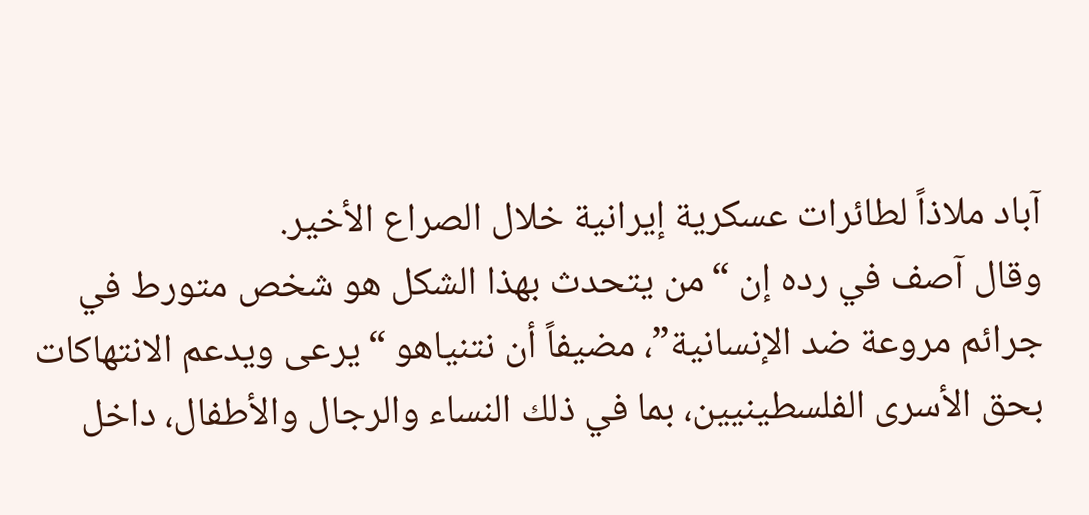آباد ملاذاً لطائرات عسكرية إيرانية خلال الصراع الأخير.
وقال آصف في رده إن “من يتحدث بهذا الشكل هو شخص متورط في جرائم مروعة ضد الإنسانية”، مضيفاً أن نتنياهو “يرعى ويدعم الانتهاكات بحق الأسرى الفلسطينيين، بما في ذلك النساء والرجال والأطفال، داخل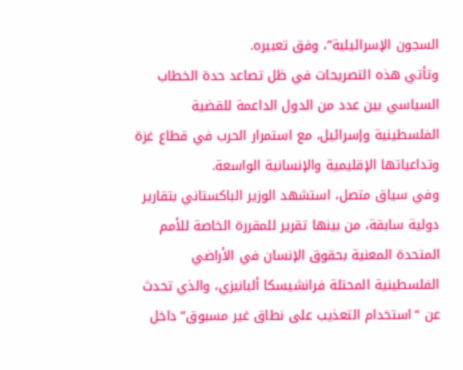السجون الإسرائيلية”، وفق تعبيره.
وتأتي هذه التصريحات في ظل تصاعد حدة الخطاب السياسي بين عدد من الدول الداعمة للقضية الفلسطينية وإسرائيل، مع استمرار الحرب في قطاع غزة وتداعياتها الإقليمية والإنسانية الواسعة.
وفي سياق متصل، استشهد الوزير الباكستاني بتقارير دولية سابقة، من بينها تقرير للمقررة الخاصة للأمم المتحدة المعنية بحقوق الإنسان في الأراضي الفلسطينية المحتلة فرانشيسكا ألبانيزي، والذي تحدث عن “استخدام التعذيب على نطاق غير مسبوق” داخل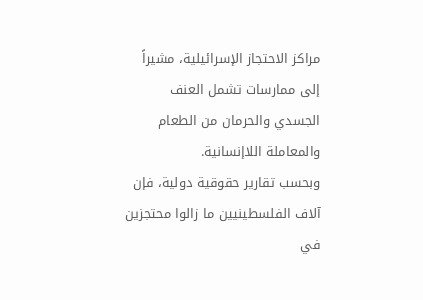مراكز الاحتجاز الإسرائيلية، مشيراً إلى ممارسات تشمل العنف الجسدي والحرمان من الطعام والمعاملة اللاإنسانية.
وبحسب تقارير حقوقية دولية، فإن آلاف الفلسطينيين ما زالوا محتجزين في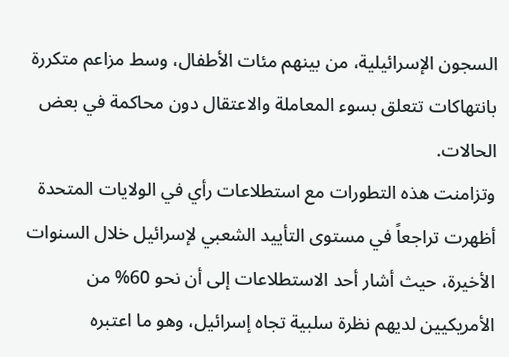السجون الإسرائيلية، من بينهم مئات الأطفال، وسط مزاعم متكررة بانتهاكات تتعلق بسوء المعاملة والاعتقال دون محاكمة في بعض الحالات.
وتزامنت هذه التطورات مع استطلاعات رأي في الولايات المتحدة أظهرت تراجعاً في مستوى التأييد الشعبي لإسرائيل خلال السنوات الأخيرة، حيث أشار أحد الاستطلاعات إلى أن نحو 60% من الأمريكيين لديهم نظرة سلبية تجاه إسرائيل، وهو ما اعتبره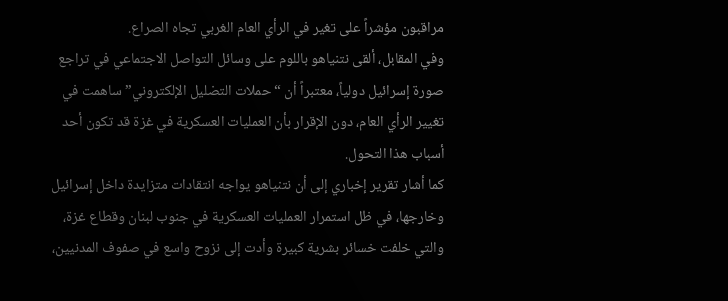مراقبون مؤشراً على تغير في الرأي العام الغربي تجاه الصراع.
وفي المقابل، ألقى نتنياهو باللوم على وسائل التواصل الاجتماعي في تراجع صورة إسرائيل دولياً، معتبراً أن “حملات التضليل الإلكتروني” ساهمت في تغيير الرأي العام، دون الإقرار بأن العمليات العسكرية في غزة قد تكون أحد أسباب هذا التحول.
كما أشار تقرير إخباري إلى أن نتنياهو يواجه انتقادات متزايدة داخل إسرائيل وخارجها، في ظل استمرار العمليات العسكرية في جنوب لبنان وقطاع غزة، والتي خلفت خسائر بشرية كبيرة وأدت إلى نزوح واسع في صفوف المدنيين،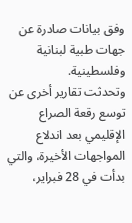وفق بيانات صادرة عن جهات طبية لبنانية وفلسطينية.
وتحدثت تقارير أخرى عن توسع رقعة الصراع الإقليمي بعد اندلاع المواجهات الأخيرة، والتي بدأت في 28 فبراير،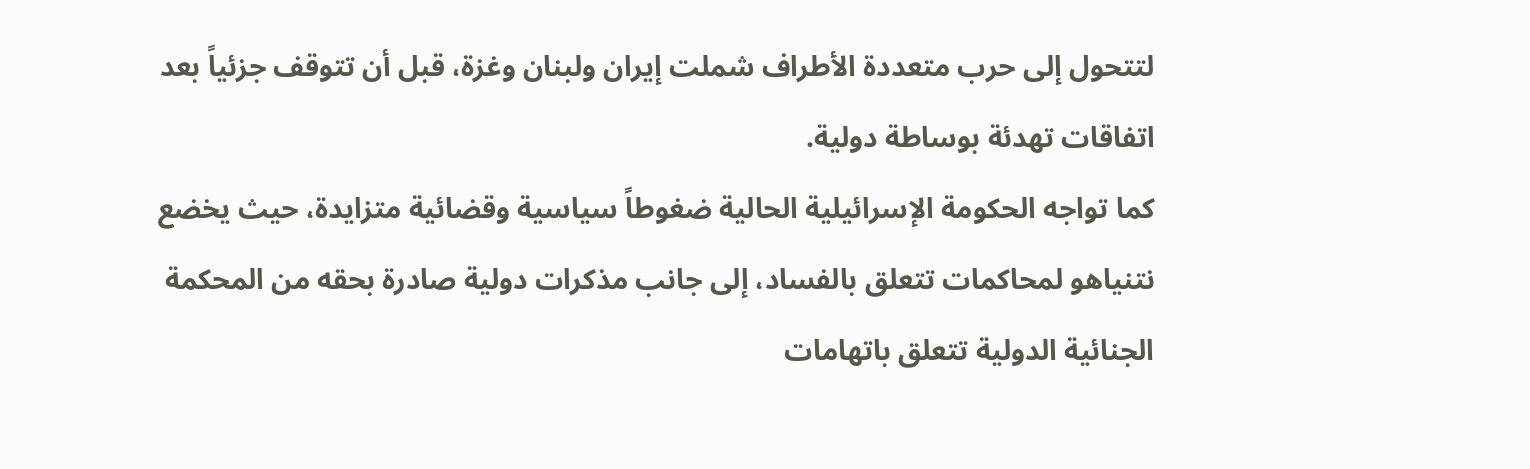لتتحول إلى حرب متعددة الأطراف شملت إيران ولبنان وغزة، قبل أن تتوقف جزئياً بعد اتفاقات تهدئة بوساطة دولية.
كما تواجه الحكومة الإسرائيلية الحالية ضغوطاً سياسية وقضائية متزايدة، حيث يخضع نتنياهو لمحاكمات تتعلق بالفساد، إلى جانب مذكرات دولية صادرة بحقه من المحكمة الجنائية الدولية تتعلق باتهامات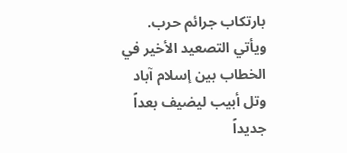بارتكاب جرائم حرب.
ويأتي التصعيد الأخير في الخطاب بين إسلام آباد وتل أبيب ليضيف بعداً جديداً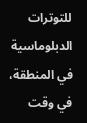للتوترات الدبلوماسية في المنطقة، في وقت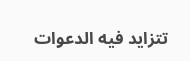تتزايد فيه الدعوات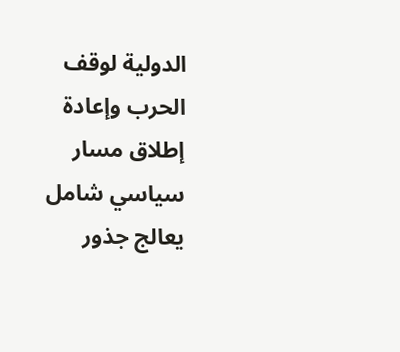الدولية لوقف الحرب وإعادة إطلاق مسار سياسي شامل يعالج جذور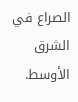الصراع في الشرق الأوسط.